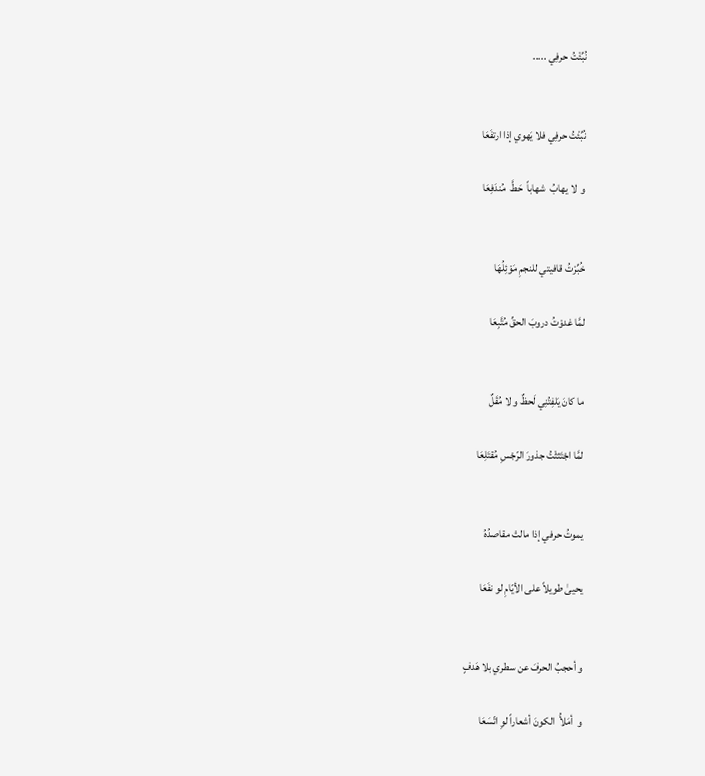نُبِّئْتُ حرفِي .....


نُبِّئْتُ حرفِي فلا يَهوي إذا ارتفَعَا

و  لا يهابُ  شهاباً  حَطَّ  مُندَفِعَا


خُبِّرْتُ قافيتي للنجمِ مَوْئِلُهَا

لمَّا غدوْتُ دروبَ الحقِّ مُتَّبِعَا


ما كانَ يَلفِتُنِي لَحظٌ و لا مُقَلٌ

لمَّا اجْتَثثْتُ جذورَ الرّجْسِ مُقتَلِعَا


يموتُ حرفي إذا مالتْ مقاصدُهُ

يحيىٰ طويلاً على الأيّامِ لو نفَعَا


و أحجبُ الحرفَ عن سطري بلا هَدفٍ

و  أمَلأُ  الكونَ أشعاراً لوِ اتّسَعَا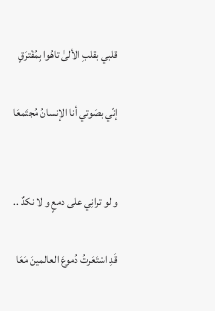قلبي بقلبِ الألىٰ تاهُوا بِمُفْترَقٍ

إنّي بصَوتي أنا الإنسانُ مُجتَمعَا


و لو ترانِي على دمعٍ و لا نكدٌ ..

قَدِ اسْتَعَرتُ دُموعَ العالمينَ مَعَا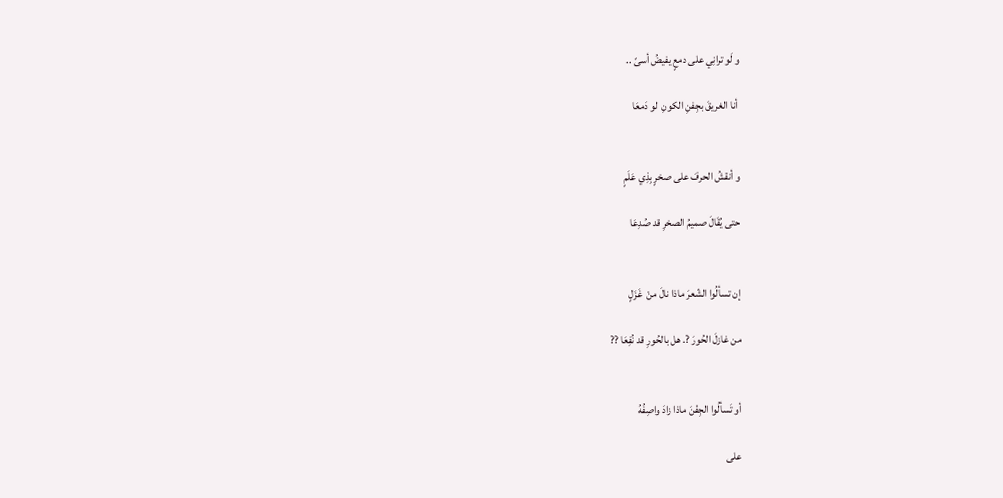و لَو ترانِي على دمعٍ يفيضُ أسىً ..

 أنا الغريقَ بجِفنِ الكونِ  لو دَمعَا


و أنقشُ الحرفَ على صخرٍ بِذِي عَلَمٍ

حتى يُقَالَ صميمُ الصخرِ قد صُدِعَا


إن تسألُوا الشّعرَ ماذا نالَ منْ  غَزَلٍ

من غازلَ الحُورَ ?. هل بالحُورِ قد نُفِعَا ??


أو تَسألُوا الجِفْنَ ماذا زادَ واصِفُهُ

على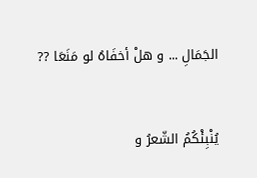الجَمَالِ ... و هلْ أخفَاهُ لو مَنَعَا ??


يُنْبِئْكُمُ الشّعرُ و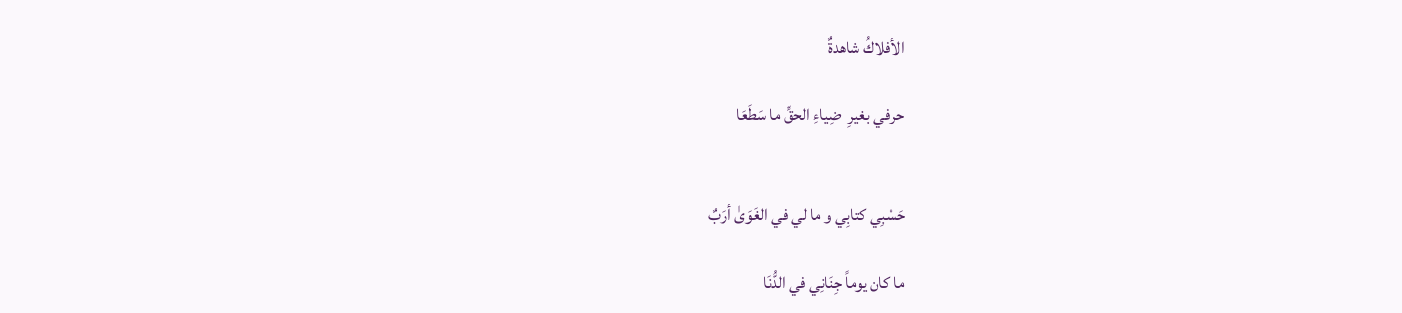الأفلاكُ شاهدةٌ

حرفي بغيرِ  ضِياءِ الحقِّ ما سَطَعَا


حَسْبِي كتابِي و ما لي في الغَوَىٰ أرَبٌ

ما كان يوماً جِنَانِي في الدُّنَا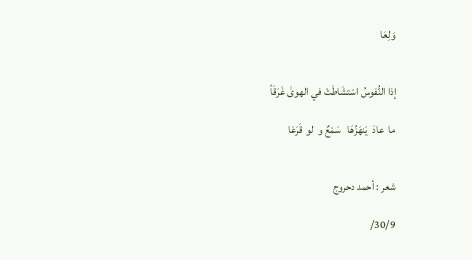وَلِعَا


إذا النُّفوسُ اسْتشَاطَتْ في الهوىٰ غَرَقَاً

ما  عادَ  يَنهَزُهَا   سَمْعٌ و  لو  قَرَعَا


شعر : أحمد دحروج

30/9/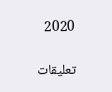2020

تعليقات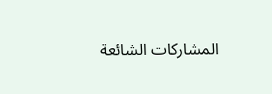المشاركات الشائعة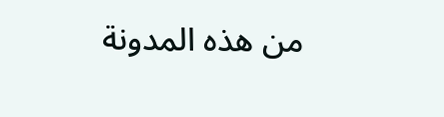من هذه المدونة